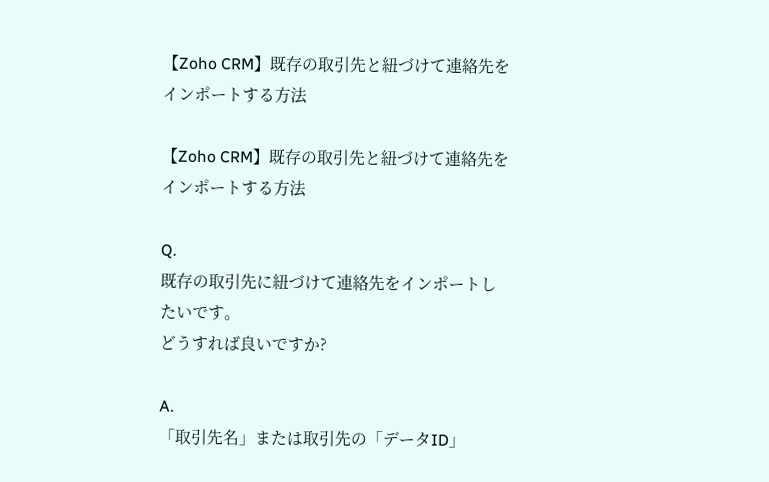【Zoho CRM】既存の取引先と紐づけて連絡先をインポートする方法

【Zoho CRM】既存の取引先と紐づけて連絡先をインポートする方法

Q.
既存の取引先に紐づけて連絡先をインポートしたいです。
どうすれば良いですか?

A.
「取引先名」または取引先の「データID」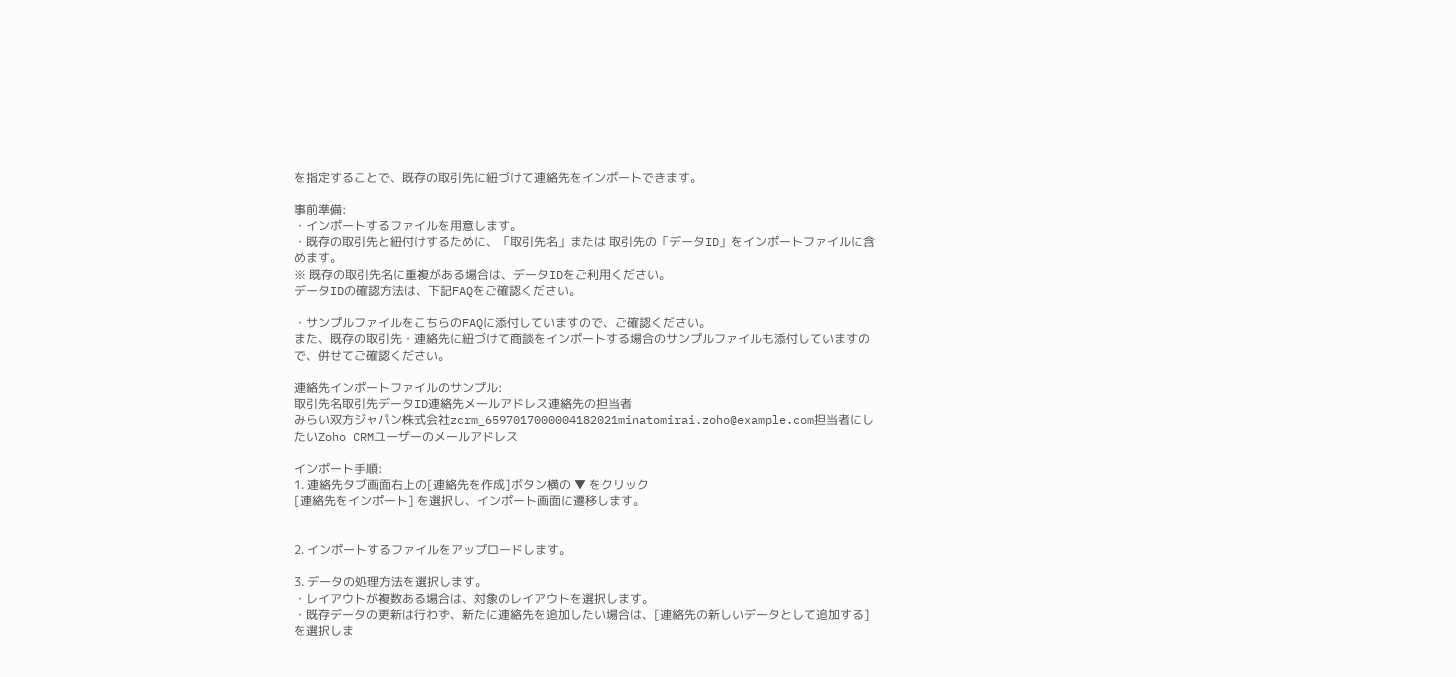を指定することで、既存の取引先に紐づけて連絡先をインポートできます。

事前準備:
・インポートするファイルを用意します。
・既存の取引先と紐付けするために、「取引先名」または 取引先の「データID」をインポートファイルに含めます。
※ 既存の取引先名に重複がある場合は、データIDをご利用ください。
データIDの確認方法は、下記FAQをご確認ください。

・サンプルファイルをこちらのFAQに添付していますので、ご確認ください。
また、既存の取引先・連絡先に紐づけて商談をインポートする場合のサンプルファイルも添付していますので、併せてご確認ください。

連絡先インポートファイルのサンプル:
取引先名取引先データID連絡先メールアドレス連絡先の担当者
みらい双方ジャパン株式会社zcrm_6597017000004182021minatomirai.zoho@example.com担当者にしたいZoho CRMユーザーのメールアドレス

インポート手順:
1. 連絡先タブ画面右上の[連絡先を作成]ボタン横の ▼ をクリック
[連絡先をインポート] を選択し、インポート画面に遷移します。


2. インポートするファイルをアップロードします。

3. データの処理方法を選択します。
・レイアウトが複数ある場合は、対象のレイアウトを選択します。
・既存データの更新は行わず、新たに連絡先を追加したい場合は、[連絡先の新しいデータとして追加する]を選択しま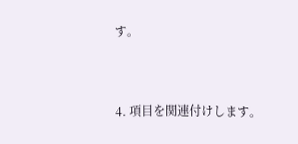す。


4. 項目を関連付けします。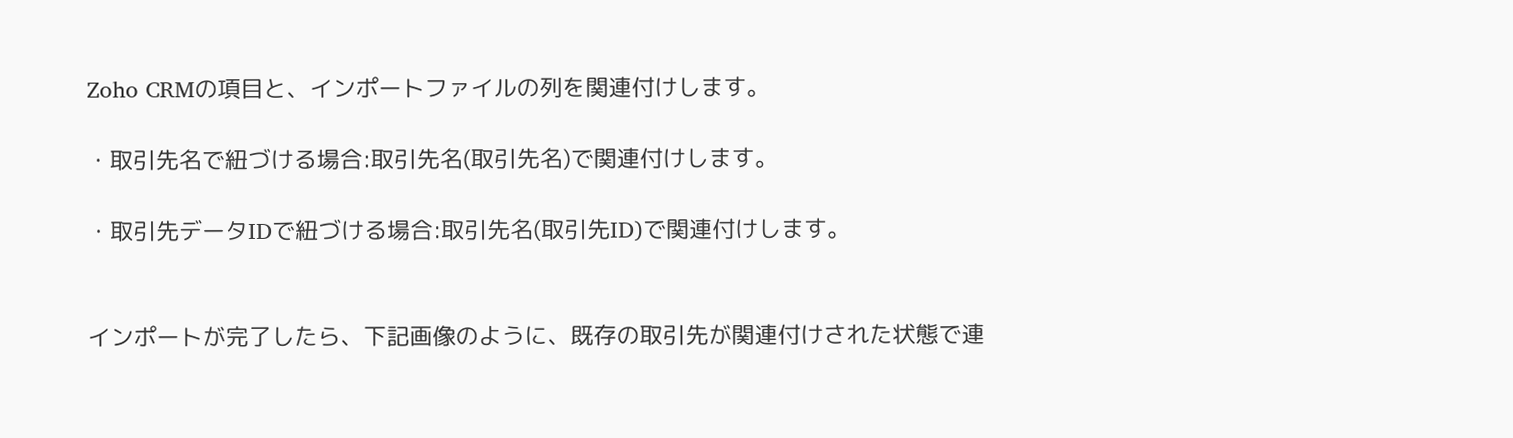Zoho CRMの項目と、インポートファイルの列を関連付けします。

・取引先名で紐づける場合:取引先名(取引先名)で関連付けします。

・取引先データIDで紐づける場合:取引先名(取引先ID)で関連付けします。


インポートが完了したら、下記画像のように、既存の取引先が関連付けされた状態で連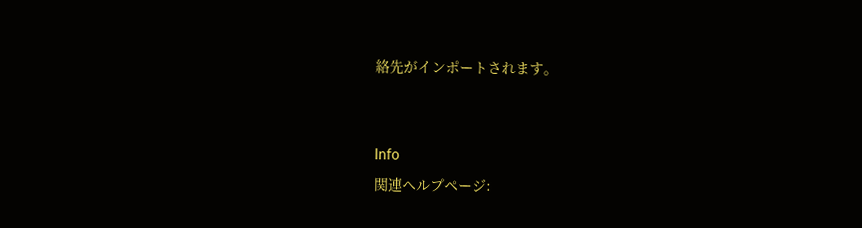絡先がインポートされます。


Info
関連ヘルプページ: